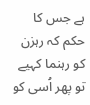ہے جس کا حکم کہ رہزن کو رہنما کہیے
تو پھر اُسی کو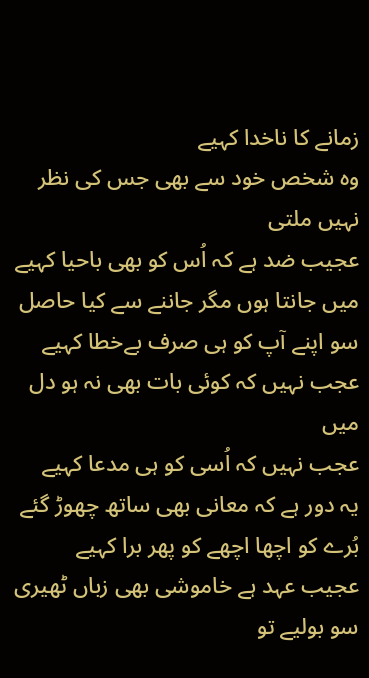زمانے کا ناخدا کہیے
وہ شخص خود سے بھی جس کی نظر نہیں ملتی
عجیب ضد ہے کہ اُس کو بھی باحیا کہیے
میں جانتا ہوں مگر جاننے سے کیا حاصل
سو اپنے آپ کو ہی صرف بےخطا کہیے
عجب نہیں کہ کوئی بات بھی نہ ہو دل میں
عجب نہیں کہ اُسی کو ہی مدعا کہیے
یہ دور ہے کہ معانی بھی ساتھ چھوڑ گئے
بُرے کو اچھا اچھے کو پھر برا کہیے
عجیب عہد ہے خاموشی بھی زباں ٹھیری
سو بولیے تو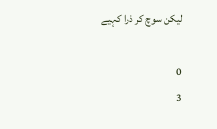لیکن سوچ کر ذرا کہیے

0
3